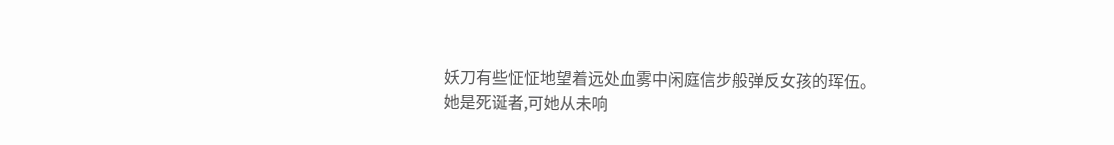妖刀有些怔怔地望着远处血雾中闲庭信步般弹反女孩的珲伍。
她是死诞者,可她从未响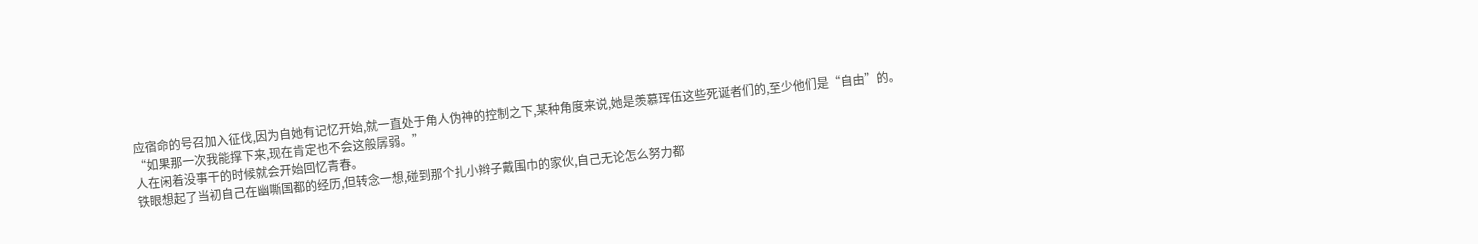应宿命的号召加入征伐,因为自她有记忆开始,就一直处于角人伪神的控制之下,某种角度来说,她是羡慕珲伍这些死诞者们的,至少他们是“自由”的。
“如果那一次我能撑下来,现在肯定也不会这般孱弱。”
人在闲着没事干的时候就会开始回忆青春。
铁眼想起了当初自己在幽嘶国都的经历,但转念一想,碰到那个扎小辫子戴围巾的家伙,自己无论怎么努力都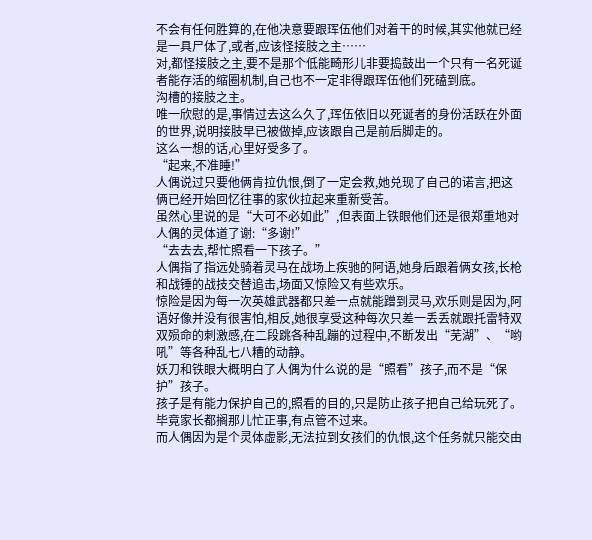不会有任何胜算的,在他决意要跟珲伍他们对着干的时候,其实他就已经是一具尸体了,或者,应该怪接肢之主……
对,都怪接肢之主,要不是那个低能畸形儿非要捣鼓出一个只有一名死诞者能存活的缩圈机制,自己也不一定非得跟珲伍他们死磕到底。
沟槽的接肢之主。
唯一欣慰的是,事情过去这么久了,珲伍依旧以死诞者的身份活跃在外面的世界,说明接肢早已被做掉,应该跟自己是前后脚走的。
这么一想的话,心里好受多了。
“起来,不准睡!”
人偶说过只要他俩肯拉仇恨,倒了一定会救,她兑现了自己的诺言,把这俩已经开始回忆往事的家伙拉起来重新受苦。
虽然心里说的是“大可不必如此”,但表面上铁眼他们还是很郑重地对人偶的灵体道了谢:“多谢!”
“去去去,帮忙照看一下孩子。”
人偶指了指远处骑着灵马在战场上疾驰的阿语,她身后跟着俩女孩,长枪和战锤的战技交替追击,场面又惊险又有些欢乐。
惊险是因为每一次英雄武器都只差一点就能蹭到灵马,欢乐则是因为,阿语好像并没有很害怕,相反,她很享受这种每次只差一丢丢就跟托雷特双双殒命的刺激感,在二段跳各种乱蹦的过程中,不断发出“芜湖”、“哟吼”等各种乱七八糟的动静。
妖刀和铁眼大概明白了人偶为什么说的是“照看”孩子,而不是“保护”孩子。
孩子是有能力保护自己的,照看的目的,只是防止孩子把自己给玩死了。
毕竟家长都搁那儿忙正事,有点管不过来。
而人偶因为是个灵体虚影,无法拉到女孩们的仇恨,这个任务就只能交由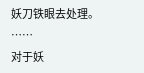妖刀铁眼去处理。
……
对于妖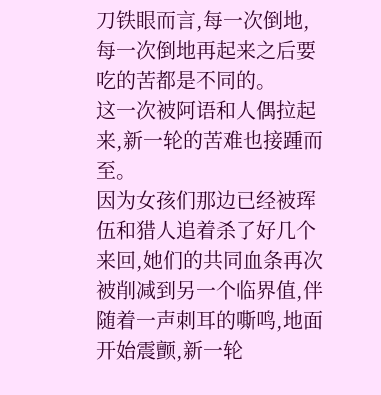刀铁眼而言,每一次倒地,每一次倒地再起来之后要吃的苦都是不同的。
这一次被阿语和人偶拉起来,新一轮的苦难也接踵而至。
因为女孩们那边已经被珲伍和猎人追着杀了好几个来回,她们的共同血条再次被削减到另一个临界值,伴随着一声刺耳的嘶鸣,地面开始震颤,新一轮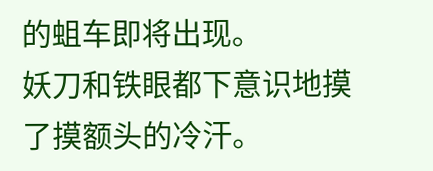的蛆车即将出现。
妖刀和铁眼都下意识地摸了摸额头的冷汗。